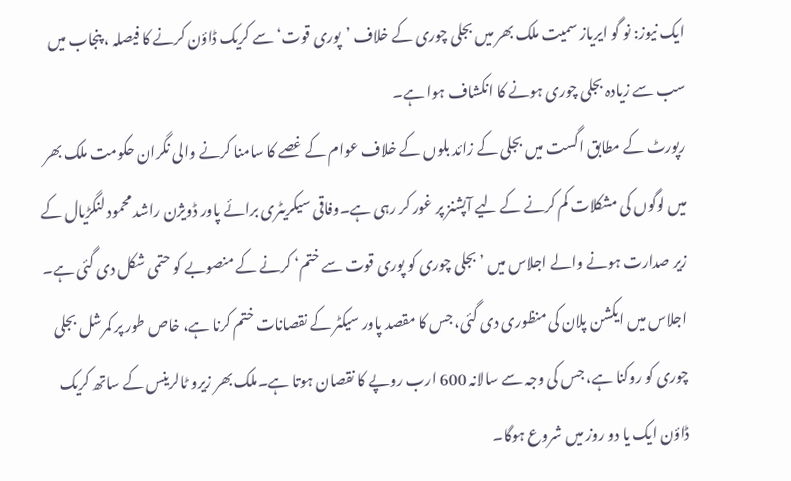ایک نیوز: نو گو ایریاز سمیت ملک بھر میں بجلی چوری کے خلاف ’پوری قوت‘ سے کریک ڈاؤن کرنے کا فیصلہ ، پنجاب میں سب سے زیادہ بجلی چوری ہونے کا انکشاف ہوا ہے۔
رپورٹ کے مطابق اگست میں بجلی کے زائد بلوں کے خلاف عوام کے غصے کا سامنا کرنے والی نگران حکومت ملک بھر میں لوگوں کی مشکلات کم کرنے کے لیے آپشنز پر غور کر رہی ہے۔وفاقی سیکریٹری برائے پاور ڈویژن راشد محمود لنگڑیال کے زیر صدارت ہونے والے اجلاس میں ’ بجلی چوری کو پوری قوت سے ختم‘ کرنے کے منصوبے کو حتمی شکل دی گئی ہے۔
اجلاس میں ایکشن پلان کی منظوری دی گئی، جس کا مقصد پاور سیکٹر کے نقصانات ختم کرنا ہے، خاص طور پر کمرشل بجلی چوری کو روکنا ہے، جس کی وجہ سے سالانہ 600 ارب روپے کا نقصان ہوتا ہے۔ملک بھر زیرو ٹالرینس کے ساتھ کریک ڈاؤن ایک یا دو روز میں شروع ہوگا۔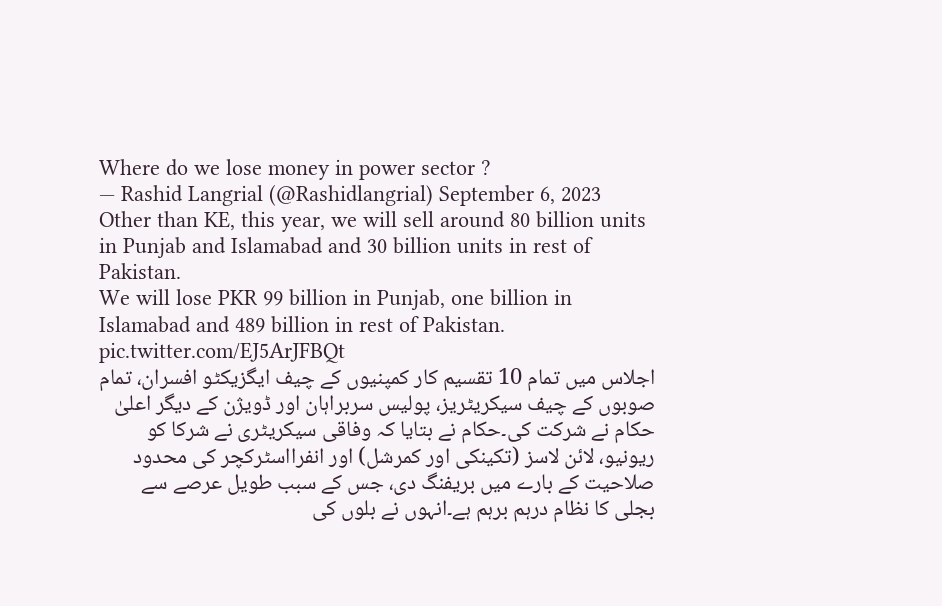Where do we lose money in power sector ?
— Rashid Langrial (@Rashidlangrial) September 6, 2023
Other than KE, this year, we will sell around 80 billion units in Punjab and Islamabad and 30 billion units in rest of Pakistan.
We will lose PKR 99 billion in Punjab, one billion in Islamabad and 489 billion in rest of Pakistan. pic.twitter.com/EJ5ArJFBQt
اجلاس میں تمام 10 تقسیم کار کمپنیوں کے چیف ایگزیکٹو افسران، تمام صوبوں کے چیف سیکریٹریز، پولیس سربراہان اور ڈویژن کے دیگر اعلیٰ حکام نے شرکت کی۔حکام نے بتایا کہ وفاقی سیکریٹری نے شرکا کو ریونیو، لائن لاسز (تکینکی اور کمرشل) اور انفرااسٹرکچر کی محدود صلاحیت کے بارے میں بریفنگ دی، جس کے سبب طویل عرصے سے بجلی کا نظام درہم برہم ہے۔انہوں نے بلوں کی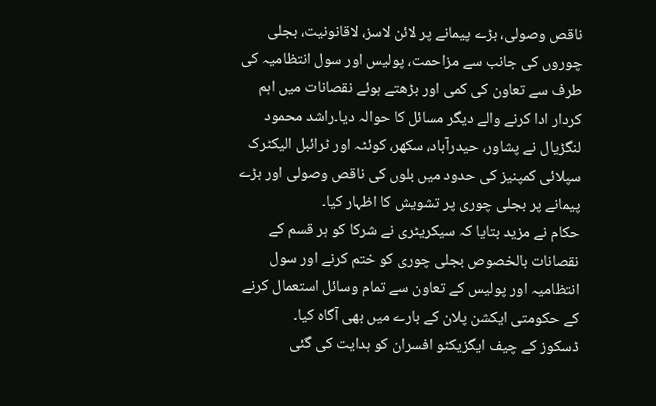ناقص وصولی، بڑے پیمانے پر لائن لاسز، لاقانونیت، بجلی چوروں کی جانب سے مزاحمت، پولیس اور سول انتظامیہ کی طرف سے تعاون کی کمی اور بڑھتے ہوئے نقصانات میں اہم کردار ادا کرنے والے دیگر مسائل کا حوالہ دیا۔راشد محمود لنگڑیال نے پشاور، حیدرآباد، سکھر، کوئٹہ اور ٹرائبل الیکٹرک سپلائی کمپنیز کی حدود میں بلوں کی ناقص وصولی اور بڑے پیمانے پر بجلی چوری پر تشویش کا اظہار کیا۔
حکام نے مزید بتایا کہ سیکریٹری نے شرکا کو ہر قسم کے نقصانات بالخصوص بجلی چوری کو ختم کرنے اور سول انتظامیہ اور پولیس کے تعاون سے تمام وسائل استعمال کرنے کے حکومتی ایکشن پلان کے بارے میں بھی آگاہ کیا۔
ڈسکوز کے چیف ایگزیکٹو افسران کو ہدایت کی گئی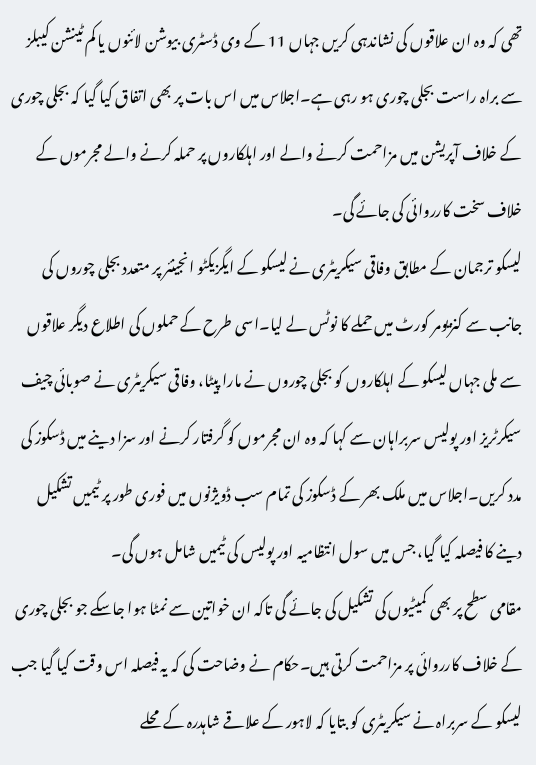تھی کہ وہ ان علاقوں کی نشاندہی کریں جہاں 11 کے وی ڈسٹری بیوشن لائنوں یا کم ٹینشن کیبلز سے براہ راست بجلی چوری ہو رہی ہے۔اجلاس میں اس بات پر بھی اتفاق کیا گیا کہ بجلی چوری کے خلاف آپریشن میں مزاحمت کرنے والے اور اہلکاروں پر حملہ کرنے والے مجرموں کے خلاف سخت کارروائی کی جائے گی۔
لیسکو ترجمان کے مطابق وفاقی سیکریٹری نے لیسکو کے ایگزیکٹو انجینئر پر متعدد بجلی چوروں کی جانب سے کنزیومر کورٹ میں حملے کا نوٹس لے لیا۔اسی طرح کے حملوں کی اطلاع دیگر علاقوں سے ملی جہاں لیسکو کے اہلکاروں کو بجلی چوروں نے مارا پیٹا، وفاقی سیکریٹری نے صوبائی چیف سیکرٹریز اور پولیس سربراہان سے کہا کہ وہ ان مجرموں کو گرفتار کرنے اور سزا دینے میں ڈسکوز کی مدد کریں۔اجلاس میں ملک بھر کے ڈسکوز کی تمام سب ڈویژنوں میں فوری طور پر ٹیمیں تشکیل دینے کا فیصلہ کیا گیا، جس میں سول انتظامیہ اور پولیس کی ٹیمیں شامل ہوں گی۔
مقامی سطح پر بھی کمیٹیوں کی تشکیل کی جائے گی تاکہ ان خواتین سے نمٹا ہوا جاسکے جو بجلی چوری کے خلاف کارروائی پر مزاحمت کرتی ہیں۔حکام نے وضاحت کی کہ یہ فیصلہ اس وقت کیا گیا جب لیسکو کے سربراہ نے سیکریٹری کو بتایا کہ لاہور کے علاقے شاہدرہ کے محلے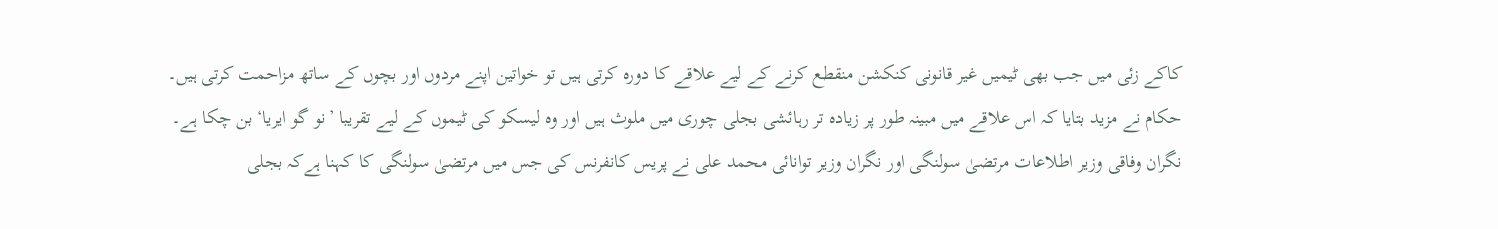کاکے زئی میں جب بھی ٹیمیں غیر قانونی کنکشن منقطع کرنے کے لیے علاقے کا دورہ کرتی ہیں تو خواتین اپنے مردوں اور بچوں کے ساتھ مزاحمت کرتی ہیں۔
حکام نے مزید بتایا کہ اس علاقے میں مبینہ طور پر زیادہ تر رہائشی بجلی چوری میں ملوث ہیں اور وہ لیسکو کی ٹیموں کے لیے تقریبا ’نو گو ایریا‘ بن چکا ہے۔
نگران وفاقی وزیر اطلاعات مرتضیٰ سولنگی اور نگران وزیر توانائی محمد علی نے پریس کانفرنس کی جس میں مرتضیٰ سولنگی کا کہنا ہےکہ بجلی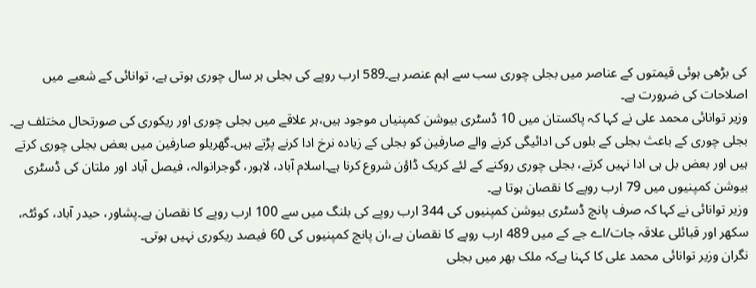کی بڑھی ہوئی قیمتوں کے عناصر میں بجلی چوری سب سے اہم عنصر ہے۔589 ارب روپے کی بجلی ہر سال چوری ہوتی ہے، توانائی کے شعبے میں اصلاحات کی ضرورت ہے۔
وزیر توانائی محمد علی نے کہا کہ پاکستان میں 10 ڈسٹری بیوشن کمپنیاں موجود ہیں،ہر علاقے میں بجلی چوری اور ریکوری کی صورتحال مختلف ہے۔ بجلی چوری کے باعث بجلی کے بلوں کی ادائیگی کرنے والے صارفین کو بجلی کے زیادہ نرخ ادا کرنے پڑتے ہیں۔گھریلو صارفین میں بعض بجلی چوری کرتے ہیں اور بعض بل ہی ادا نہیں کرتے، بجلی چوری روکنے کے لئے کریک ڈاؤن شروع کرنا ہے۔اسلام آباد، لاہور، گوجرانوالہ، فیصل آباد اور ملتان کی ڈسٹری بیوشن کمپنیوں میں 79 ارب روپے کا نقصان ہوتا ہے۔
وزیر توانائی نے کہا کہ صرف پانچ ڈسٹری بیوشن کمپنیوں کی 344 ارب روپے کی بلنگ میں سے 100 ارب روپے کا نقصان ہے۔پشاور، حیدر آباد، کوئٹہ، سکھر اور قبائلی علاقہ جات/اے جے کے میں 489 ارب روپے کا نقصان ہے،ان پانچ کمپنیوں کی 60 فیصد ریکوری نہیں ہوتی۔
نگران وزیر توانائی محمد علی کا کہنا ہےکہ ملک بھر میں بجلی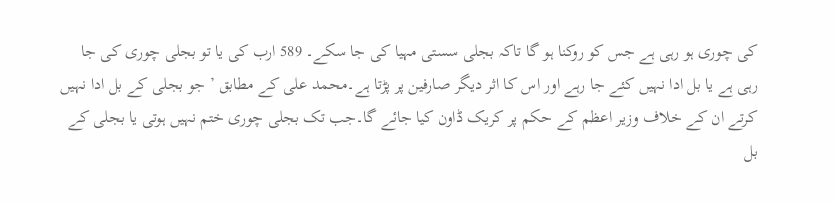کی چوری ہو رہی ہے جس کو روکنا ہو گا تاکہ بجلی سستی مہیا کی جا سکے۔ 589 ارب کی یا تو بجلی چوری کی جا رہی ہے یا بل ادا نہیں کئے جا رہے اور اس کا اثر دیگر صارفین پر پڑتا ہے۔محمد علی کے مطابق ’ جو بجلی کے بل ادا نہیں کرتے ان کے خلاف وزیر اعظم کے حکم پر کریک ڈاون کیا جائے گا۔جب تک بجلی چوری ختم نہیں ہوتی یا بجلی کے بل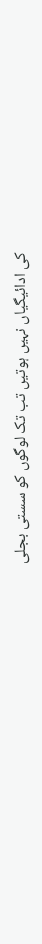کی ادائیگیاں نہیں ہوتیں تب تک لوگوں کو سستی بجلی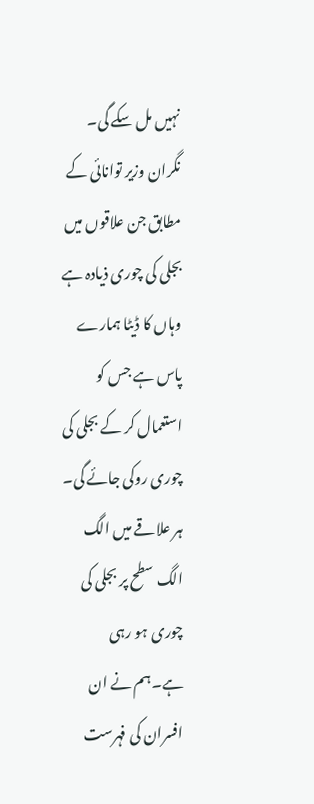نہیں مل سکے گی۔
نگران وزیر توانائی کے مطابق جن علاقوں میں بجلی کی چوری ذیادہ ہے وہاں کا ڈیٹا ہمارے پاس ہے جس کو استعمال کر کے بجلی کی چوری روکی جائے گی۔ ہر علاقے میں الگ الگ سطح پر بجلی کی چوری ہو رہی ہے۔ہم نے ان افسران کی فہرست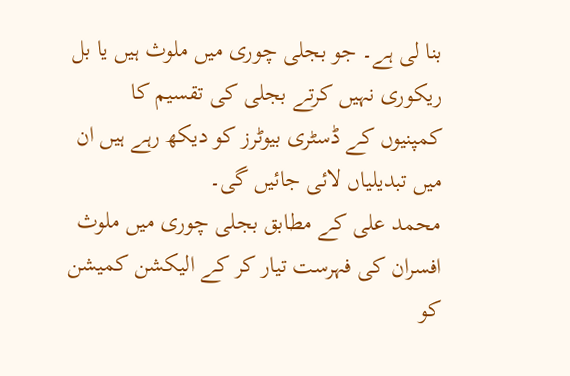بنا لی ہے۔ جو بجلی چوری میں ملوث ہیں یا بل ریکوری نہیں کرتے بجلی کی تقسیم کا کمپنیوں کے ڈسٹری بیوٹرز کو دیکھ رہے ہیں ان میں تبدیلیاں لائی جائیں گی۔
محمد علی کے مطابق بجلی چوری میں ملوث افسران کی فہرست تیار کر کے الیکشن کمیشن کو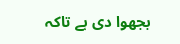بجھوا دی ہے تاکہ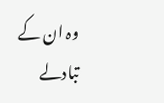وہ ان کے تبادلے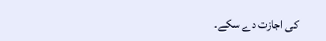کی اجازت دے سکے۔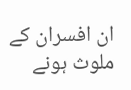ان افسران کے ملوث ہونے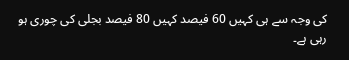کی وجہ سے ہی کہیں 60 فیصد کہیں 80 فیصد بجلی کی چوری ہو رہی ہے۔